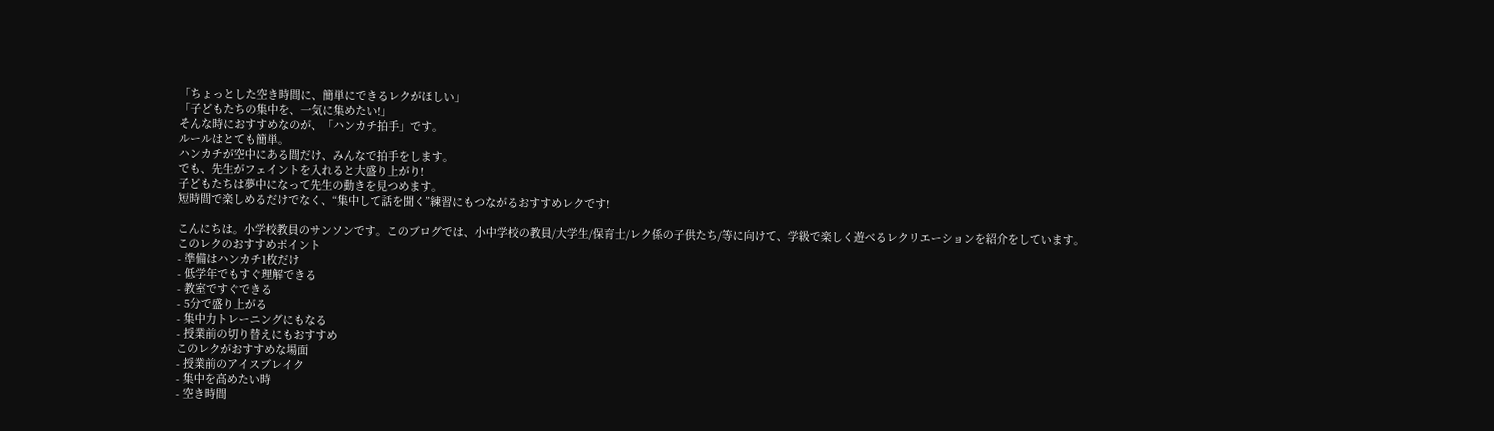「ちょっとした空き時間に、簡単にできるレクがほしい」
「子どもたちの集中を、一気に集めたい!」
そんな時におすすめなのが、「ハンカチ拍手」です。
ルールはとても簡単。
ハンカチが空中にある間だけ、みんなで拍手をします。
でも、先生がフェイントを入れると大盛り上がり!
子どもたちは夢中になって先生の動きを見つめます。
短時間で楽しめるだけでなく、“集中して話を聞く”練習にもつながるおすすめレクです!

こんにちは。小学校教員のサンソンです。このブログでは、小中学校の教員/大学生/保育士/レク係の子供たち/等に向けて、学級で楽しく遊べるレクリエーションを紹介をしています。
このレクのおすすめポイント
- 準備はハンカチ1枚だけ
- 低学年でもすぐ理解できる
- 教室ですぐできる
- 5分で盛り上がる
- 集中力トレーニングにもなる
- 授業前の切り替えにもおすすめ
このレクがおすすめな場面
- 授業前のアイスブレイク
- 集中を高めたい時
- 空き時間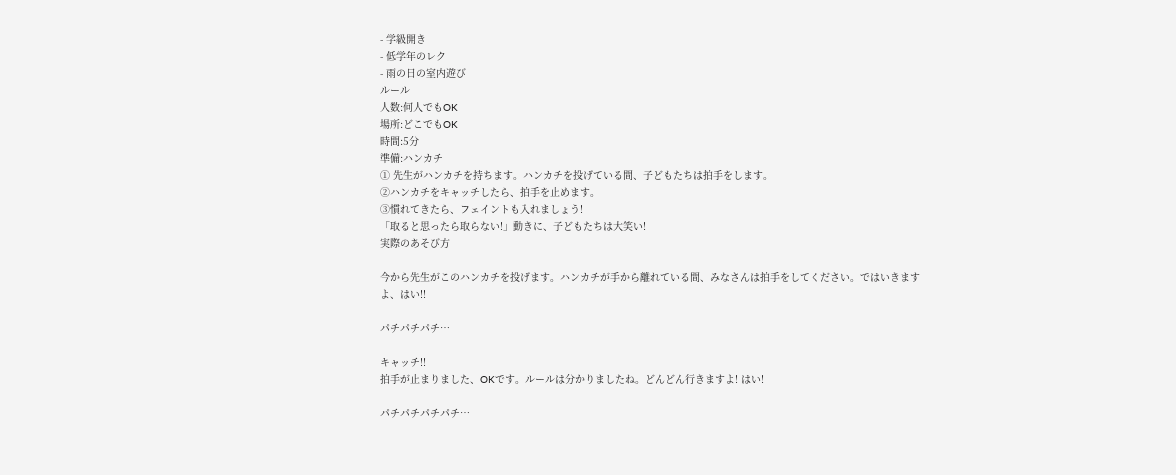- 学級開き
- 低学年のレク
- 雨の日の室内遊び
ルール
人数:何人でもOK
場所:どこでもOK
時間:5分
準備:ハンカチ
① 先生がハンカチを持ちます。ハンカチを投げている間、子どもたちは拍手をします。
②ハンカチをキャッチしたら、拍手を止めます。
③慣れてきたら、フェイントも入れましょう!
「取ると思ったら取らない!」動きに、子どもたちは大笑い!
実際のあそび方

今から先生がこのハンカチを投げます。ハンカチが手から離れている間、みなさんは拍手をしてください。ではいきますよ、はい!!

パチパチパチ…

キャッチ!!
拍手が止まりました、OKです。ルールは分かりましたね。どんどん行きますよ! はい!

パチパチパチパチ…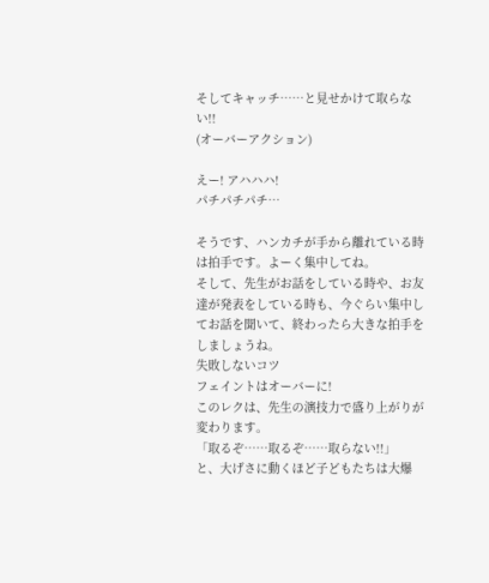そしてキャッチ……と見せかけて取らない!!
(オーバーアクション)

えー! アハハハ!
パチパチパチ…

そうです、ハンカチが手から離れている時は拍手です。よーく集中してね。
そして、先生がお話をしている時や、お友達が発表をしている時も、今ぐらい集中してお話を聞いて、終わったら大きな拍手をしましょうね。
失敗しないコツ
フェイントはオーバーに!
このレクは、先生の演技力で盛り上がりが変わります。
「取るぞ……取るぞ……取らない!!」
と、大げさに動くほど子どもたちは大爆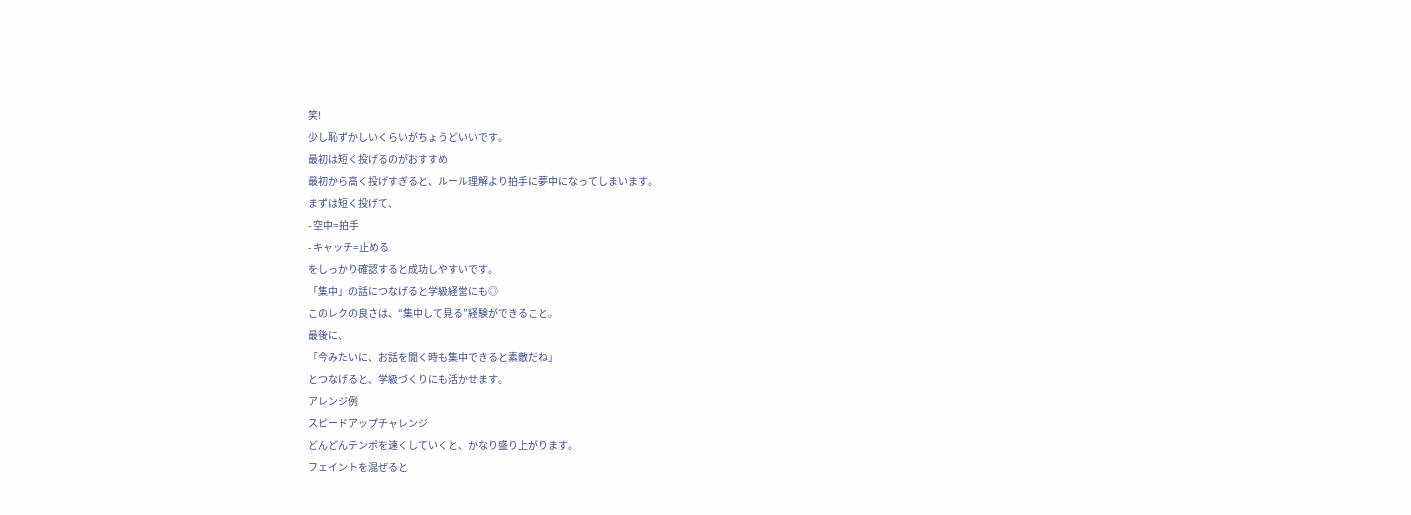笑!
少し恥ずかしいくらいがちょうどいいです。
最初は短く投げるのがおすすめ
最初から高く投げすぎると、ルール理解より拍手に夢中になってしまいます。
まずは短く投げて、
- 空中=拍手
- キャッチ=止める
をしっかり確認すると成功しやすいです。
「集中」の話につなげると学級経営にも◎
このレクの良さは、“集中して見る”経験ができること。
最後に、
「今みたいに、お話を聞く時も集中できると素敵だね」
とつなげると、学級づくりにも活かせます。
アレンジ例
スピードアップチャレンジ
どんどんテンポを速くしていくと、かなり盛り上がります。
フェイントを混ぜると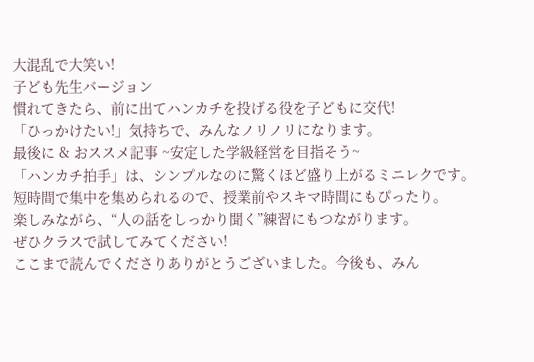大混乱で大笑い!
子ども先生バージョン
慣れてきたら、前に出てハンカチを投げる役を子どもに交代!
「ひっかけたい!」気持ちで、みんなノリノリになります。
最後に & おススメ記事 ~安定した学級経営を目指そう~
「ハンカチ拍手」は、シンプルなのに驚くほど盛り上がるミニレクです。
短時間で集中を集められるので、授業前やスキマ時間にもぴったり。
楽しみながら、“人の話をしっかり聞く”練習にもつながります。
ぜひクラスで試してみてください!
ここまで読んでくださりありがとうございました。今後も、みん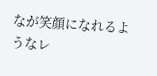なが笑顔になれるようなレ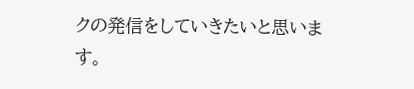クの発信をしていきたいと思います。